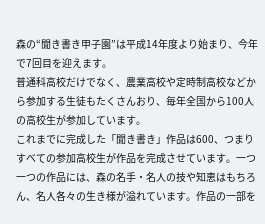森の“聞き書き甲子園”は平成14年度より始まり、今年で7回目を迎えます。
普通科高校だけでなく、農業高校や定時制高校などから参加する生徒もたくさんおり、毎年全国から100人の高校生が参加しています。
これまでに完成した「聞き書き」作品は600、つまりすべての参加高校生が作品を完成させています。一つ一つの作品には、森の名手・名人の技や知恵はもちろん、名人各々の生き様が溢れています。作品の一部を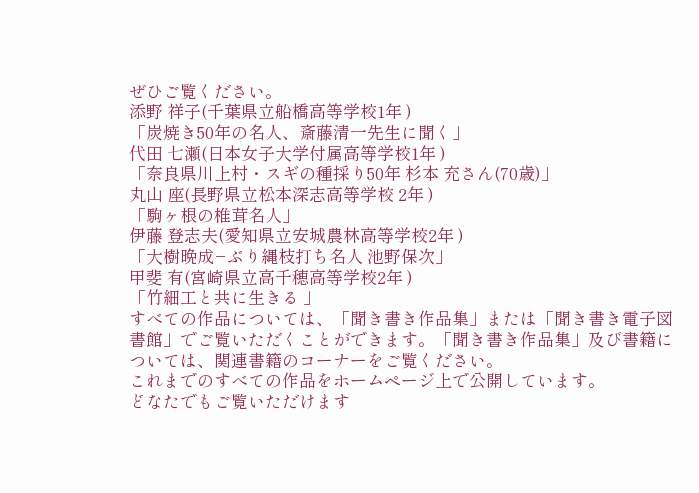ぜひご覧ください。
添野 祥子(千葉県立船橋高等学校1年 )
「炭焼き50年の名人、斎藤清一先生に聞く」
代田 七瀬(日本女子大学付属高等学校1年 )
「奈良県川上村・スギの種採り50年 杉本 充さん(70歳)」
丸山 座(長野県立松本深志高等学校 2年 )
「駒ヶ根の椎茸名人」
伊藤 登志夫(愛知県立安城農林高等学校2年 )
「大樹晩成−ぶり縄枝打ち名人 池野保次」
甲斐 有(宮崎県立高千穂高等学校2年 )
「竹細工と共に生きる 」
すべての作品については、「聞き書き作品集」または「聞き書き電子図書館」でご覧いただくことができます。「聞き書き作品集」及び書籍については、関連書籍のコーナーをご覧ください。
これまでのすべての作品をホームページ上で公開しています。
どなたでもご覧いただけます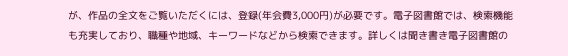が、作品の全文をご覧いただくには、登録(年会費3,000円)が必要です。電子図書館では、検索機能も充実しており、職種や地域、キーワードなどから検索できます。詳しくは聞き書き電子図書館の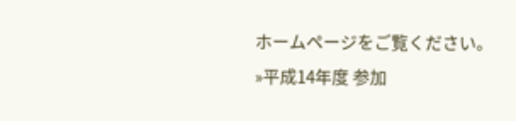ホームページをご覧ください。
»平成14年度 参加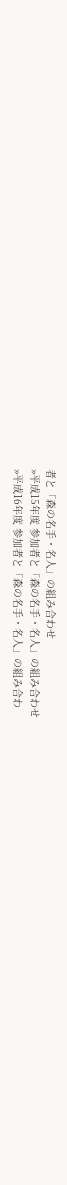者と「森の名手・名人」の組み合わせ
»平成15年度 参加者と「森の名手・名人」の組み合わせ
»平成16年度 参加者と「森の名手・名人」の組み合わ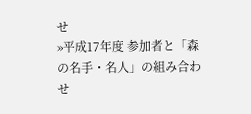せ
»平成17年度 参加者と「森の名手・名人」の組み合わせ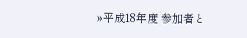»平成18年度 参加者と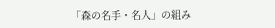「森の名手・名人」の組み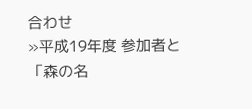合わせ
»平成19年度 参加者と「森の名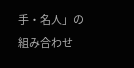手・名人」の組み合わせ